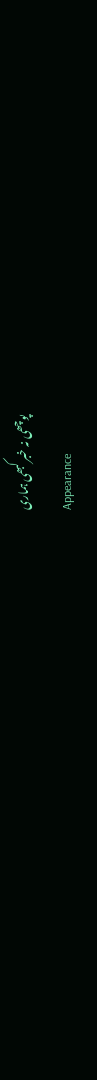پوچھی نہ خبر کبھی ہماری
Appearance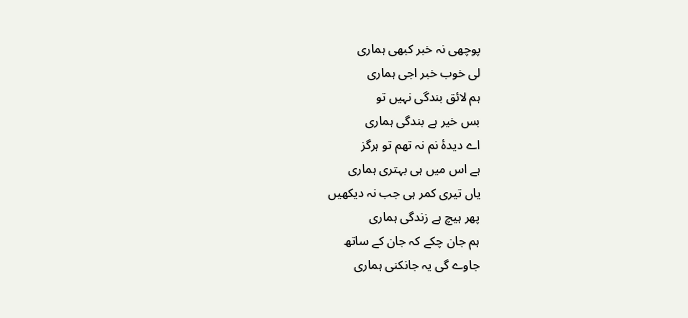پوچھی نہ خبر کبھی ہماری
لی خوب خبر اجی ہماری
ہم لائق بندگی نہیں تو
بس خیر ہے بندگی ہماری
اے دیدۂ نم نہ تھم تو ہرگز
ہے اس میں ہی بہتری ہماری
یاں تیری کمر ہی جب نہ دیکھیں
پھر ہیچ ہے زندگی ہماری
ہم جان چکے کہ جان کے ساتھ
جاوے گی یہ جانکنی ہماری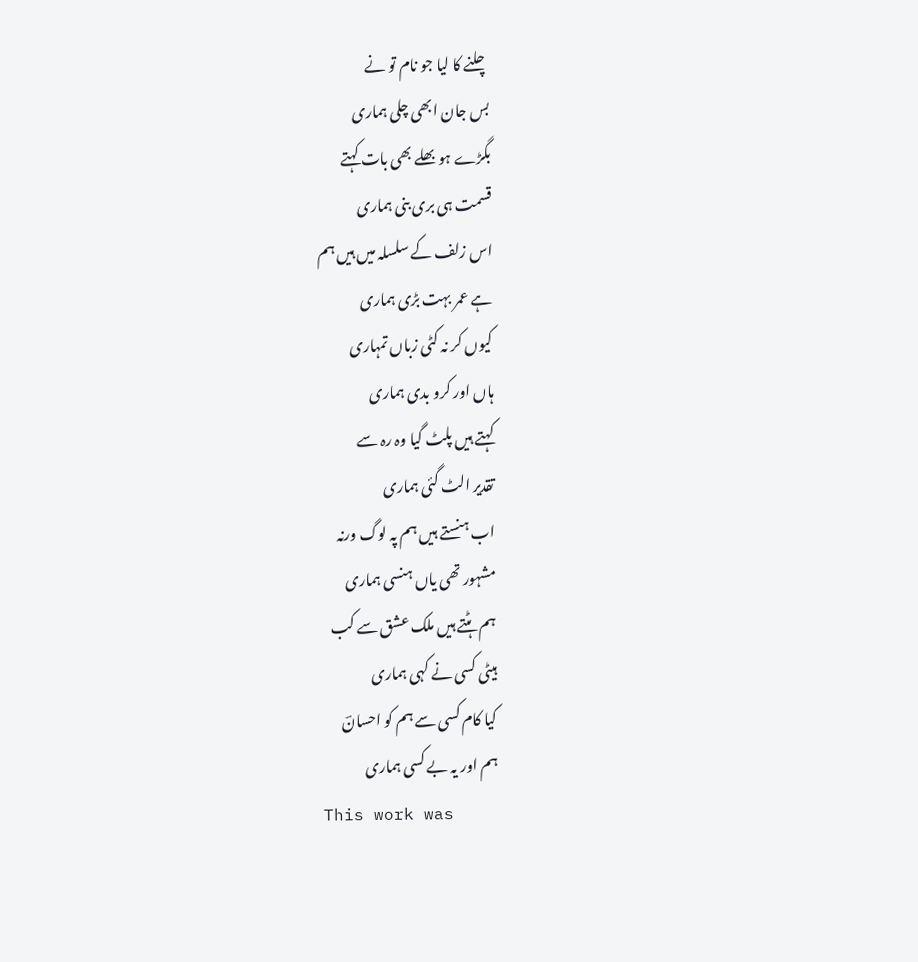چلنے کا لیا جو نام تو نے
بس جان ابھی چلی ہماری
بگڑے ہو بھلے بھی بات کہتے
قسمت ہی بری بنی ہماری
اس زلف کے سلسلہ میں ہیں ہم
ہے عمر بہت بڑی ہماری
کیوں کر نہ کٹی زباں تمہاری
ہاں اور کرو بدی ہماری
کہتے ہیں پلٹ گیا وہ رہ سے
تقدیر الٹ گئی ہماری
اب ہنستے ہیں ہم پہ لوگ ورنہ
مشہور تھی یاں ہنسی ہماری
ہم ہٹتے ہیں ملک عشق سے کب
ہیٹی کسی نے کہی ہماری
کیا کام کسی سے ہم کو احسانؔ
ہم اور یہ بے کسی ہماری
This work was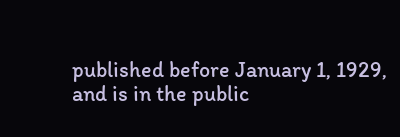published before January 1, 1929, and is in the public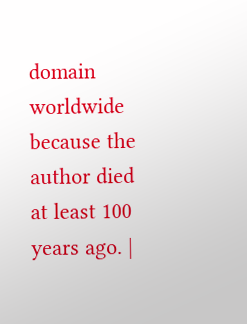domain worldwide because the author died at least 100 years ago. |